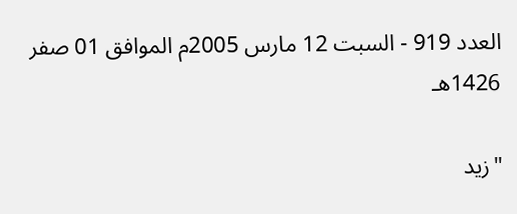العدد 919 - السبت 12 مارس 2005م الموافق 01 صفر 1426هـ

"زيد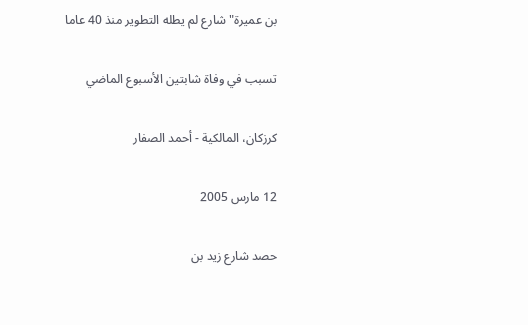بن عميرة" شارع لم يطله التطوير منذ 40 عاما

تسبب في وفاة شابتين الأسبوع الماضي

كرزكان، المالكية - أحمد الصفار

12 مارس 2005

حصد شارع زيد بن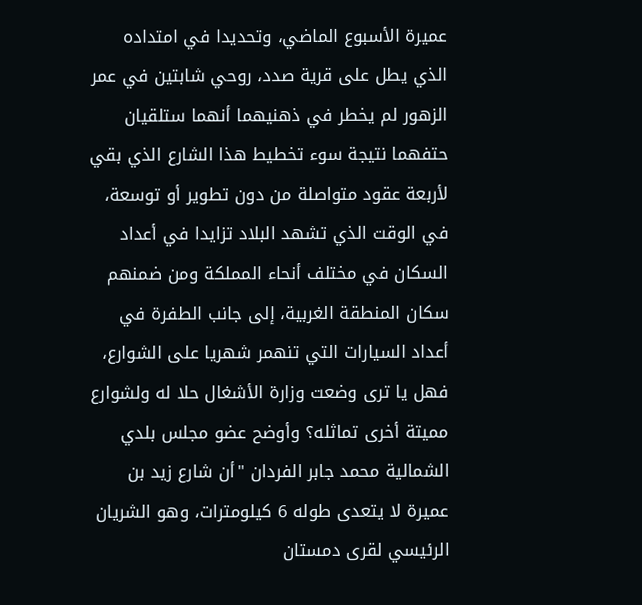عميرة الأسبوع الماضي، وتحديدا في امتداده الذي يطل على قرية صدد، روحي شابتين في عمر الزهور لم يخطر في ذهنيهما أنهما ستلقيان حتفهما نتيجة سوء تخطيط هذا الشارع الذي بقي لأربعة عقود متواصلة من دون تطوير أو توسعة، في الوقت الذي تشهد البلاد تزايدا في أعداد السكان في مختلف أنحاء المملكة ومن ضمنهم سكان المنطقة الغربية، إلى جانب الطفرة في أعداد السيارات التي تنهمر شهريا على الشوارع، فهل يا ترى وضعت وزارة الأشغال حلا له ولشوارع مميتة أخرى تماثله؟ وأوضح عضو مجلس بلدي الشمالية محمد جابر الفردان "أن شارع زيد بن عميرة لا يتعدى طوله 6 كيلومترات، وهو الشريان الرئيسي لقرى دمستان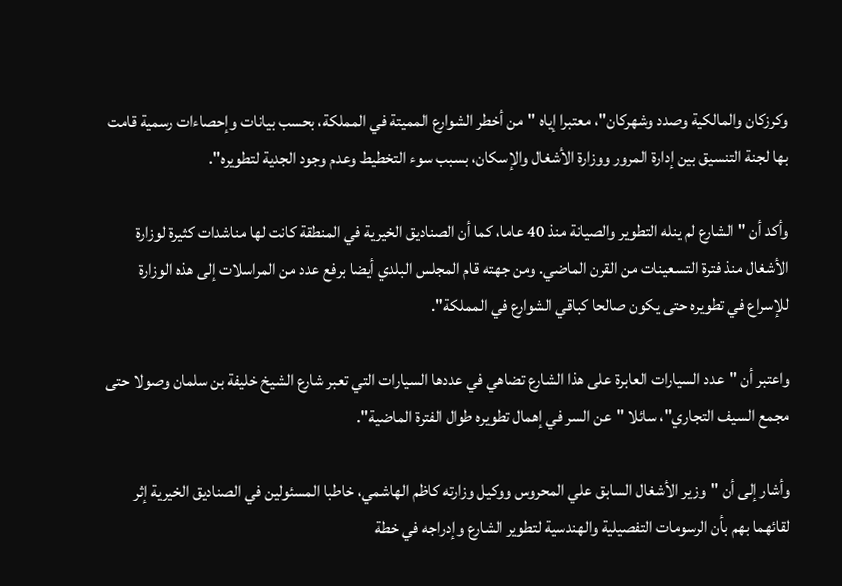وكرزكان والمالكية وصدد وشهركان"، معتبرا إياه "من أخطر الشوارع المميتة في المملكة، بحسب بيانات وإحصاءات رسمية قامت بها لجنة التنسيق بين إدارة المرور ووزارة الأشغال والإسكان، بسبب سوء التخطيط وعدم وجود الجدية لتطويره".

وأكد أن "الشارع لم ينله التطوير والصيانة منذ 40 عاما، كما أن الصناديق الخيرية في المنطقة كانت لها مناشدات كثيرة لوزارة الأشغال منذ فترة التسعينات من القرن الماضي. ومن جهته قام المجلس البلدي أيضا برفع عدد من المراسلات إلى هذه الوزارة للإسراع في تطويره حتى يكون صالحا كباقي الشوارع في المملكة".

واعتبر أن "عدد السيارات العابرة على هذا الشارع تضاهي في عددها السيارات التي تعبر شارع الشيخ خليفة بن سلمان وصولا حتى مجمع السيف التجاري"، سائلا "عن السر في إهمال تطويره طوال الفترة الماضية".

وأشار إلى أن "وزير الأشغال السابق علي المحروس ووكيل وزارته كاظم الهاشمي، خاطبا المسئولين في الصناديق الخيرية إثر لقائهما بهم بأن الرسومات التفصيلية والهندسية لتطوير الشارع وإدراجه في خطة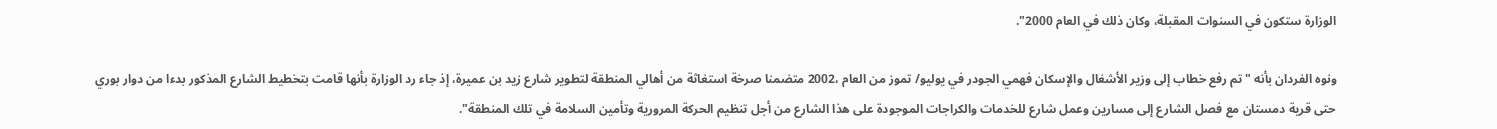الوزارة ستكون في السنوات المقبلة، وكان ذلك في العام 2000".

ونوه الفردان بأنه "تم رفع خطاب إلى وزير الأشغال والإسكان فهمي الجودر في يوليو/ تموز من العام ،2002 متضمنا صرخة استغاثة من أهالي المنطقة لتطوير شارع زيد بن عميرة، إذ جاء رد الوزارة بأنها قامت بتخطيط الشارع المذكور بدءا من دوار بوري حتى قرية دمستان مع فصل الشارع إلى مسارين وعمل شارع للخدمات والكراجات الموجودة على هذا الشارع من أجل تنظيم الحركة المرورية وتأمين السلامة في تلك المنطقة".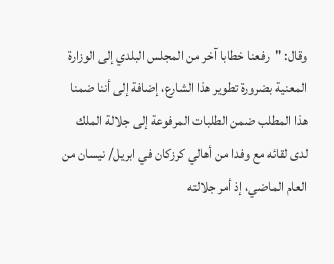وقال: "رفعنا خطابا آخر من المجلس البلدي إلى الوزارة المعنية بضرورة تطوير هذا الشارع، إضافة إلى أننا ضمنا هذا المطلب ضمن الطلبات المرفوعة إلى جلالة الملك لدى لقائه مع وفدا من أهالي كرزكان في ابريل/ نيسان من العام الماضي، إذ أمر جلالته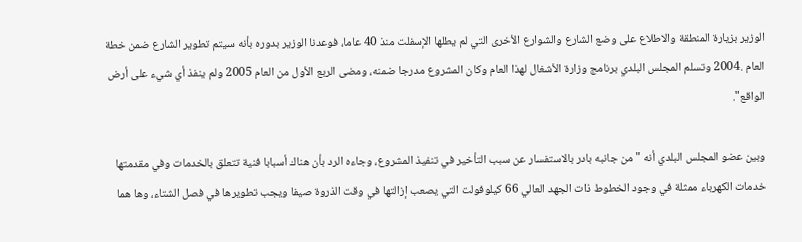الوزير بزيارة المنطقة والاطلاع على وضع الشارع والشوارع الأخرى التي لم يطلها الإسفلت منذ 40 عاما، فوعدنا الوزير بدوره بأنه سيتم تطوير الشارع ضمن خطة العام .2004 وتسلم المجلس البلدي برنامج وزارة الأشغال لهذا العام وكان المشروع مدرجا ضمنه، ومضى الربع الأول من العام 2005 ولم ينفذ أي شيء على أرض الواقع".

وبين عضو المجلس البلدي أنه "من جانبه بادر بالاستفسار عن سبب التأخير في تنفيذ المشروع، وجاءه الرد بأن هناك أسبابا فنية تتعلق بالخدمات وفي مقدمتها خدمات الكهرباء ممثلة في وجود الخطوط ذات الجهد العالي 66 كيلوفولت التي يصعب إزالتها في وقت الذروة صيفا ويجب تطويرها في فصل الشتاء، وها هما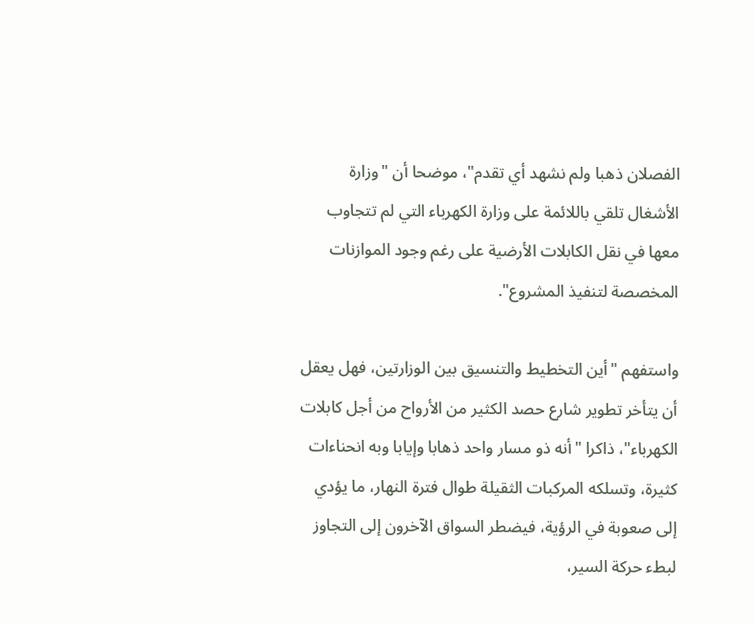الفصلان ذهبا ولم نشهد أي تقدم"، موضحا أن "وزارة الأشغال تلقي باللائمة على وزارة الكهرباء التي لم تتجاوب معها في نقل الكابلات الأرضية على رغم وجود الموازنات المخصصة لتنفيذ المشروع".

واستفهم "أين التخطيط والتنسيق بين الوزارتين، فهل يعقل أن يتأخر تطوير شارع حصد الكثير من الأرواح من أجل كابلات الكهرباء"، ذاكرا "أنه ذو مسار واحد ذهابا وإيابا وبه انحناءات كثيرة، وتسلكه المركبات الثقيلة طوال فترة النهار، ما يؤدي إلى صعوبة في الرؤية، فيضطر السواق الآخرون إلى التجاوز لبطء حركة السير،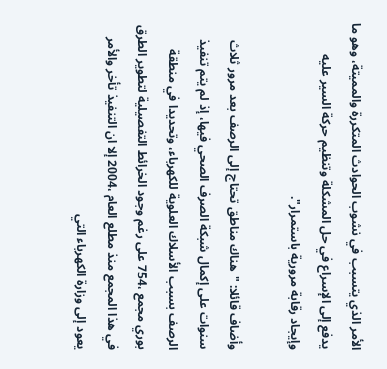الأمر الذي يتسبب في نشوب الحوادث المتكررة والمميتة، وهو ما يدفع إلى الإسراع في حل المشكلة وتنظيم حركة السير عليه وإيجاد رقابة مرورية باستمرار".

وأضاف قائلا: "هناك مناطق تحتاج إلى الرصف بعد مرور ثلاث سنوات على إكمال شبكة الصرف الصحي فيها، إذ لم يتم تنفيذ الرصف بسبب الأسلاك العلوية للكهرباء، وتحديدا في منطقة بوري مجمع ،754 على رغم وجود الخرائط التفصيلية لتطوير الطرق في هذا المجمع منذ مطلع العام ،2004 إلا ان التنفيذ تأخر والأمر يعود إلى وزارة الكهرباء التي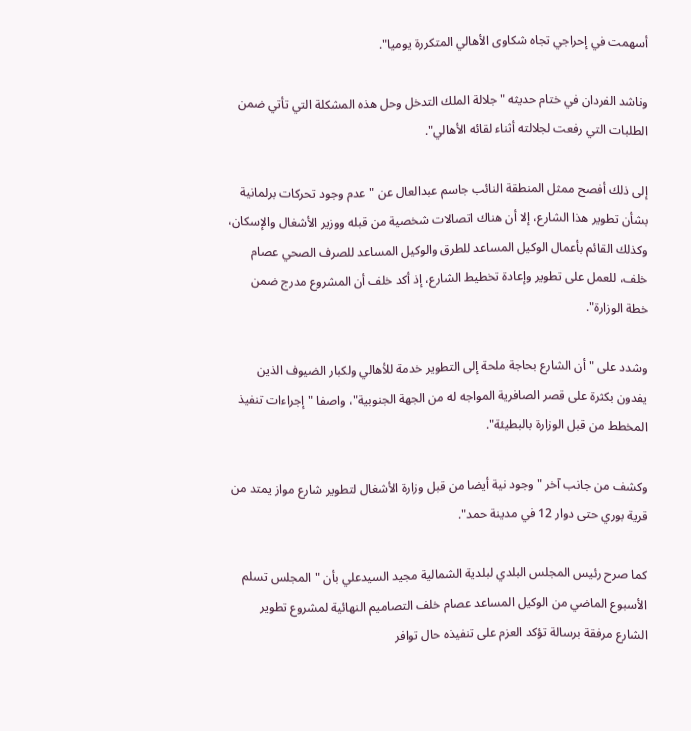أسهمت في إحراجي تجاه شكاوى الأهالي المتكررة يوميا".

وناشد الفردان في ختام حديثه "جلالة الملك التدخل وحل هذه المشكلة التي تأتي ضمن الطلبات التي رفعت لجلالته أثناء لقائه الأهالي".

إلى ذلك أفصح ممثل المنطقة النائب جاسم عبدالعال عن "عدم وجود تحركات برلمانية بشأن تطوير هذا الشارع، إلا أن هناك اتصالات شخصية من قبله ووزير الأشغال والإسكان، وكذلك القائم بأعمال الوكيل المساعد للطرق والوكيل المساعد للصرف الصحي عصام خلف، للعمل على تطوير وإعادة تخطيط الشارع، إذ أكد خلف أن المشروع مدرج ضمن خطة الوزارة".

وشدد على "أن الشارع بحاجة ملحة إلى التطوير خدمة للأهالي ولكبار الضيوف الذين يفدون بكثرة على قصر الصافرية المواجه له من الجهة الجنوبية"، واصفا "إجراءات تنفيذ المخطط من قبل الوزارة بالبطيئة".

وكشف من جانب آخر "وجود نية أيضا من قبل وزارة الأشغال لتطوير شارع مواز يمتد من قرية بوري حتى دوار 12 في مدينة حمد".

كما صرح رئيس المجلس البلدي لبلدية الشمالية مجيد السيدعلي بأن "المجلس تسلم الأسبوع الماضي من الوكيل المساعد عصام خلف التصاميم النهائية لمشروع تطوير الشارع مرفقة برسالة تؤكد العزم على تنفيذه حال توافر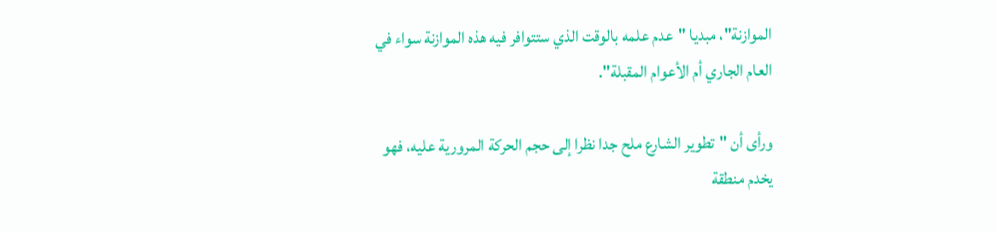الموازنة"، مبديا "عدم علمه بالوقت الذي ستتوافر فيه هذه الموازنة سواء في العام الجاري أم الأعوام المقبلة".

ورأى أن "تطوير الشارع ملح جدا نظرا إلى حجم الحركة المرورية عليه، فهو يخدم منطقة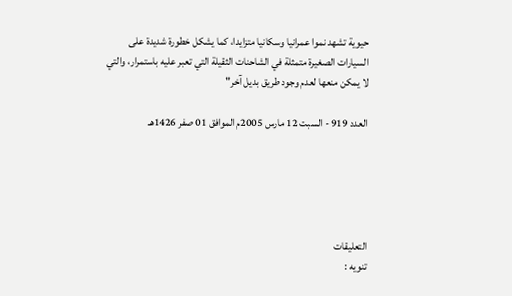حيوية تشهد نموا عمرانيا وسكانيا متزايدا، كما يشكل خطورة شديدة على السيارات الصغيرة متمثلة في الشاحنات الثقيلة التي تعبر عليه باستمرار، والتي لا يمكن منعها لعدم وجود طريق بديل آخر"

العدد 919 - السبت 12 مارس 2005م الموافق 01 صفر 1426هـ





التعليقات
تنويه :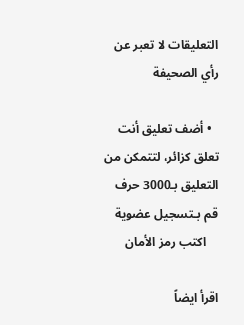التعليقات لا تعبر عن رأي الصحيفة

  • أضف تعليق أنت تعلق كزائر، لتتمكن من التعليق بـ3000 حرف قم بـتسجيل عضوية
    اكتب رمز الأمان

اقرأ ايضاً